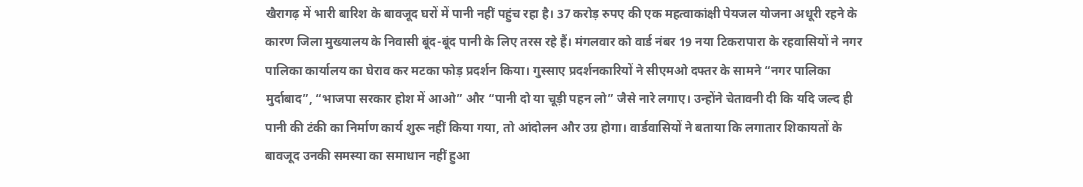खैरागढ़ में भारी बारिश के बावजूद घरों में पानी नहीं पहुंच रहा है। 37 करोड़ रुपए की एक महत्वाकांक्षी पेयजल योजना अधूरी रहने के कारण जिला मुख्यालय के निवासी बूंद-बूंद पानी के लिए तरस रहे हैं। मंगलवार को वार्ड नंबर 19 नया टिकरापारा के रहवासियों ने नगर पालिका कार्यालय का घेराव कर मटका फोड़ प्रदर्शन किया। गुस्साए प्रदर्शनकारियों ने सीएमओ दफ्तर के सामने “नगर पालिका मुर्दाबाद”, “भाजपा सरकार होश में आओ” और “पानी दो या चूड़ी पहन लो” जैसे नारे लगाए। उन्होंने चेतावनी दी कि यदि जल्द ही पानी की टंकी का निर्माण कार्य शुरू नहीं किया गया, तो आंदोलन और उग्र होगा। वार्डवासियों ने बताया कि लगातार शिकायतों के बावजूद उनकी समस्या का समाधान नहीं हुआ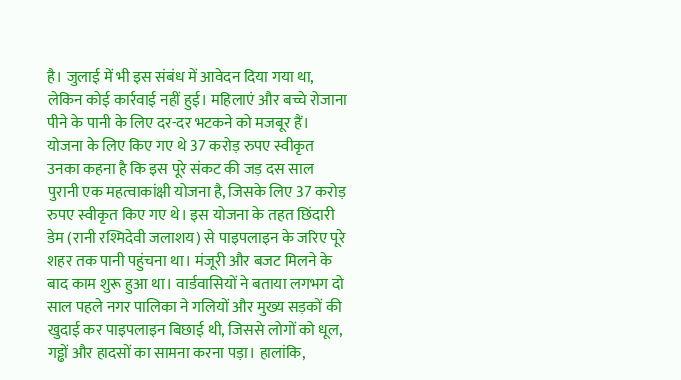है। जुलाई में भी इस संबंध में आवेदन दिया गया था, लेकिन कोई कार्रवाई नहीं हुई। महिलाएं और बच्चे रोजाना पीने के पानी के लिए दर-दर भटकने को मजबूर हैं। योजना के लिए किए गए थे 37 करोड़ रुपए स्वीकृत उनका कहना है कि इस पूरे संकट की जड़ दस साल पुरानी एक महत्वाकांक्षी योजना है, जिसके लिए 37 करोड़ रुपए स्वीकृत किए गए थे। इस योजना के तहत छिंदारी डेम (रानी रश्मिदेवी जलाशय) से पाइपलाइन के जरिए पूरे शहर तक पानी पहुंचना था। मंजूरी और बजट मिलने के बाद काम शुरू हुआ था। वार्डवासियों ने बताया लगभग दो साल पहले नगर पालिका ने गलियों और मुख्य सड़कों की खुदाई कर पाइपलाइन बिछाई थी, जिससे लोगों को धूल, गड्ढों और हादसों का सामना करना पड़ा। हालांकि,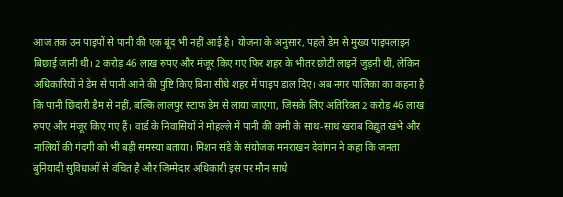आज तक उन पाइपों से पानी की एक बूंद भी नहीं आई है। योजना के अनुसार, पहले डेम से मुख्य पाइपलाइन बिछाई जानी थी। 2 करोड़ 46 लाख रुपए और मंजूर किए गए फिर शहर के भीतर छोटी लाइनें जुड़नी थीं, लेकिन अधिकारियों ने डेम से पानी आने की पुष्टि किए बिना सीधे शहर में पाइप डाल दिए। अब नगर पालिका का कहना है कि पानी छिंदारी डैम से नहीं, बल्कि लालपुर स्टाफ डेम से लाया जाएगा, जिसके लिए अतिरिक्त 2 करोड़ 46 लाख रुपए और मंजूर किए गए हैं। वार्ड के निवासियों ने मोहल्ले में पानी की कमी के साथ-साथ खराब विद्युत खंभे और नालियों की गंदगी को भी बड़ी समस्या बताया। मिशन संडे के संयोजक मनराखन देवांगन ने कहा कि जनता बुनियादी सुविधाओं से वंचित है और जिम्मेदार अधिकारी इस पर मौन साधे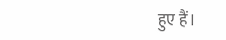हुए हैं।